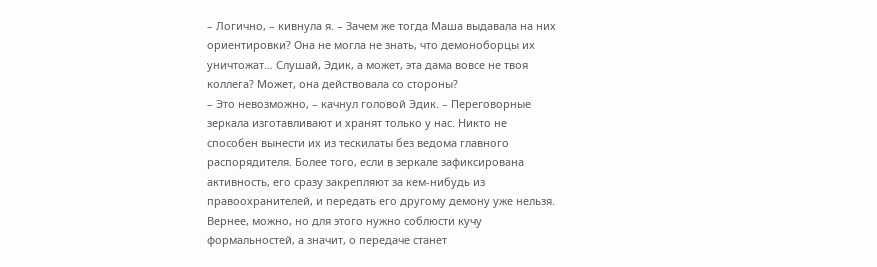– Логично, – кивнула я. – Зачем же тогда Маша выдавала на них ориентировки? Она не могла не знать, что демоноборцы их уничтожат… Слушай, Эдик, а может, эта дама вовсе не твоя коллега? Может, она действовала со стороны?
– Это невозможно, – качнул головой Эдик. – Переговорные зеркала изготавливают и хранят только у нас. Никто не способен вынести их из тескилаты без ведома главного распорядителя. Более того, если в зеркале зафиксирована активность, его сразу закрепляют за кем-нибудь из правоохранителей, и передать его другому демону уже нельзя. Вернее, можно, но для этого нужно соблюсти кучу формальностей, а значит, о передаче станет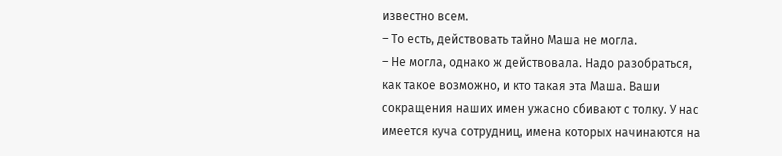известно всем.
– То есть, действовать тайно Маша не могла.
– Не могла, однако ж действовала. Надо разобраться, как такое возможно, и кто такая эта Маша. Ваши сокращения наших имен ужасно сбивают с толку. У нас имеется куча сотрудниц, имена которых начинаются на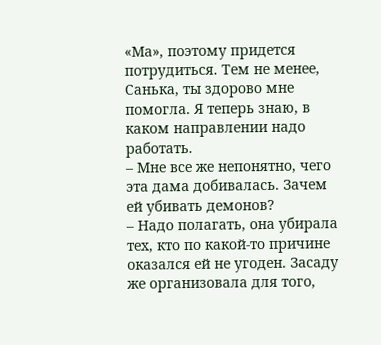«Ма», поэтому придется потрудиться. Тем не менее, Санька, ты здорово мне помогла. Я теперь знаю, в каком направлении надо работать.
– Мне все же непонятно, чего эта дама добивалась. Зачем ей убивать демонов?
– Надо полагать, она убирала тех, кто по какой-то причине оказался ей не угоден. Засаду же организовала для того,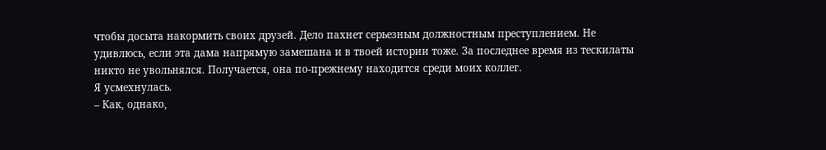чтобы досыта накормить своих друзей. Дело пахнет серьезным должностным преступлением. Не удивлюсь, если эта дама напрямую замешана и в твоей истории тоже. За последнее время из тескилаты никто не увольнялся. Получается, она по-прежнему находится среди моих коллег.
Я усмехнулась.
– Как, однако,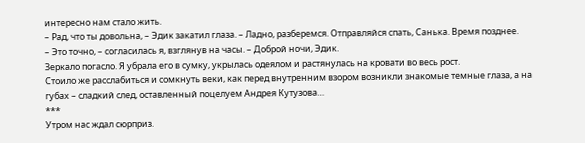интересно нам стало жить.
– Рад, что ты довольна, – Эдик закатил глаза. – Ладно, разберемся. Отправляйся спать, Санька. Время позднее.
– Это точно, – согласилась я, взглянув на часы. – Доброй ночи, Эдик.
Зеркало погасло. Я убрала его в сумку, укрылась одеялом и растянулась на кровати во весь рост.
Стоило же расслабиться и сомкнуть веки, как перед внутренним взором возникли знакомые темные глаза, а на губах – сладкий след, оставленный поцелуем Андрея Кутузова…
***
Утром нас ждал сюрприз.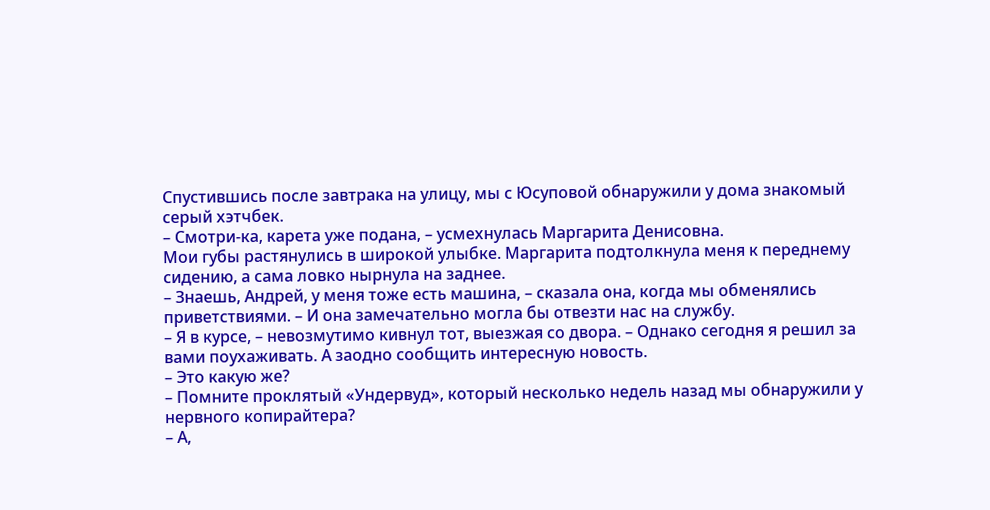Спустившись после завтрака на улицу, мы с Юсуповой обнаружили у дома знакомый серый хэтчбек.
– Смотри-ка, карета уже подана, – усмехнулась Маргарита Денисовна.
Мои губы растянулись в широкой улыбке. Маргарита подтолкнула меня к переднему сидению, а сама ловко нырнула на заднее.
– Знаешь, Андрей, у меня тоже есть машина, – сказала она, когда мы обменялись приветствиями. – И она замечательно могла бы отвезти нас на службу.
– Я в курсе, – невозмутимо кивнул тот, выезжая со двора. – Однако сегодня я решил за вами поухаживать. А заодно сообщить интересную новость.
– Это какую же?
– Помните проклятый «Ундервуд», который несколько недель назад мы обнаружили у нервного копирайтера?
– А,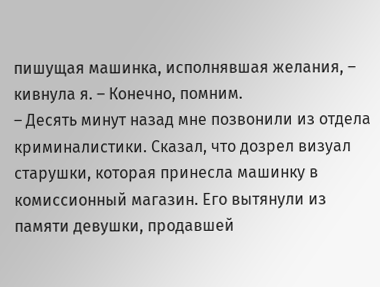пишущая машинка, исполнявшая желания, – кивнула я. – Конечно, помним.
– Десять минут назад мне позвонили из отдела криминалистики. Сказал, что дозрел визуал старушки, которая принесла машинку в комиссионный магазин. Его вытянули из памяти девушки, продавшей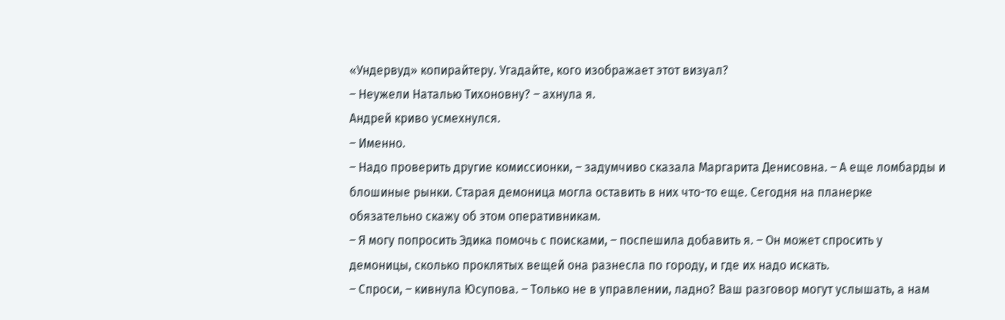«Ундервуд» копирайтеру. Угадайте, кого изображает этот визуал?
– Неужели Наталью Тихоновну? – ахнула я.
Андрей криво усмехнулся.
– Именно.
– Надо проверить другие комиссионки, – задумчиво сказала Маргарита Денисовна. – А еще ломбарды и блошиные рынки. Старая демоница могла оставить в них что-то еще. Сегодня на планерке обязательно скажу об этом оперативникам.
– Я могу попросить Эдика помочь с поисками, – поспешила добавить я. – Он может спросить у демоницы, сколько проклятых вещей она разнесла по городу, и где их надо искать.
– Спроси, – кивнула Юсупова. – Только не в управлении, ладно? Ваш разговор могут услышать, а нам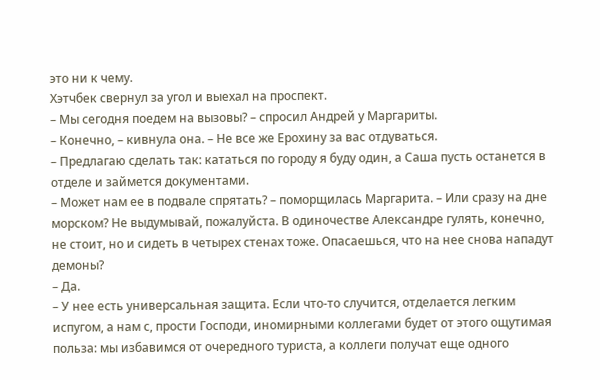это ни к чему.
Хэтчбек свернул за угол и выехал на проспект.
– Мы сегодня поедем на вызовы? – спросил Андрей у Маргариты.
– Конечно, – кивнула она. – Не все же Ерохину за вас отдуваться.
– Предлагаю сделать так: кататься по городу я буду один, а Саша пусть останется в отделе и займется документами.
– Может нам ее в подвале спрятать? – поморщилась Маргарита. – Или сразу на дне морском? Не выдумывай, пожалуйста. В одиночестве Александре гулять, конечно, не стоит, но и сидеть в четырех стенах тоже. Опасаешься, что на нее снова нападут демоны?
– Да.
– У нее есть универсальная защита. Если что-то случится, отделается легким испугом, а нам с, прости Господи, иномирными коллегами будет от этого ощутимая польза: мы избавимся от очередного туриста, а коллеги получат еще одного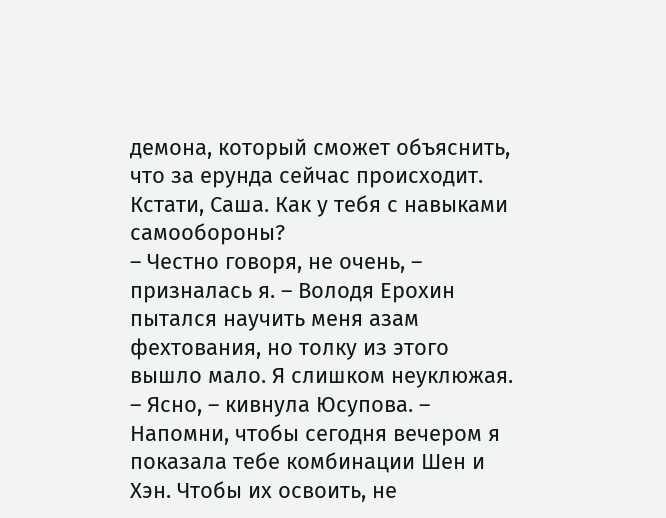демона, который сможет объяснить, что за ерунда сейчас происходит. Кстати, Саша. Как у тебя с навыками самообороны?
– Честно говоря, не очень, – призналась я. – Володя Ерохин пытался научить меня азам фехтования, но толку из этого вышло мало. Я слишком неуклюжая.
– Ясно, – кивнула Юсупова. – Напомни, чтобы сегодня вечером я показала тебе комбинации Шен и Хэн. Чтобы их освоить, не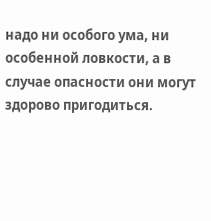надо ни особого ума, ни особенной ловкости, а в случае опасности они могут здорово пригодиться.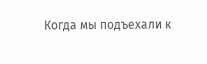Когда мы подъехали к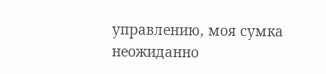управлению, моя сумка неожиданно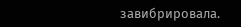завибрировала.